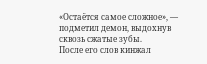«Остаётся самое сложное», — подметил демон, выдохнув сквозь сжатые зубы.
После его слов кинжал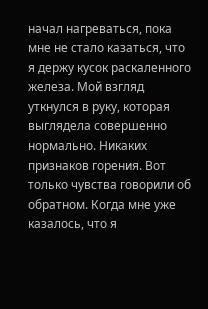начал нагреваться, пока мне не стало казаться, что я держу кусок раскаленного железа. Мой взгляд уткнулся в руку, которая выглядела совершенно нормально. Никаких признаков горения. Вот только чувства говорили об обратном. Когда мне уже казалось, что я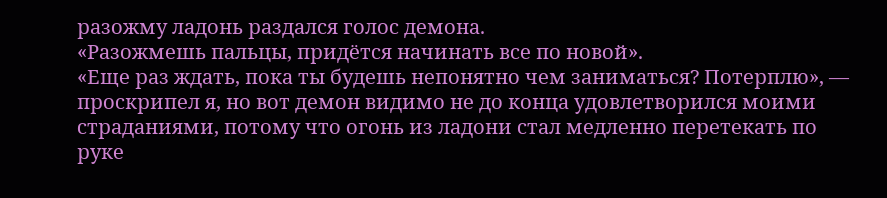разожму ладонь раздался голос демона.
«Разожмешь пальцы, придётся начинать все по новой».
«Еще раз ждать, пока ты будешь непонятно чем заниматься? Потерплю», — проскрипел я, но вот демон видимо не до конца удовлетворился моими страданиями, потому что огонь из ладони стал медленно перетекать по руке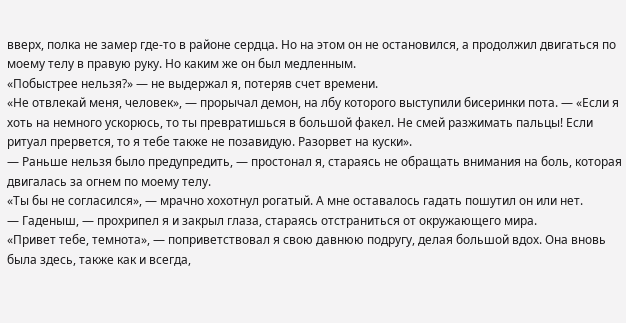вверх, полка не замер где-то в районе сердца. Но на этом он не остановился, а продолжил двигаться по моему телу в правую руку. Но каким же он был медленным.
«Побыстрее нельзя?» — не выдержал я, потеряв счет времени.
«Не отвлекай меня, человек», — прорычал демон, на лбу которого выступили бисеринки пота. — «Если я хоть на немного ускорюсь, то ты превратишься в большой факел. Не смей разжимать пальцы! Если ритуал прервется, то я тебе также не позавидую. Разорвет на куски».
— Раньше нельзя было предупредить, — простонал я, стараясь не обращать внимания на боль, которая двигалась за огнем по моему телу.
«Ты бы не согласился», — мрачно хохотнул рогатый. А мне оставалось гадать пошутил он или нет.
— Гаденыш, — прохрипел я и закрыл глаза, стараясь отстраниться от окружающего мира.
«Привет тебе, темнота», — поприветствовал я свою давнюю подругу, делая большой вдох. Она вновь была здесь, также как и всегда,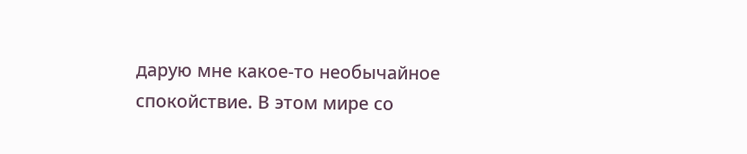дарую мне какое-то необычайное спокойствие. В этом мире со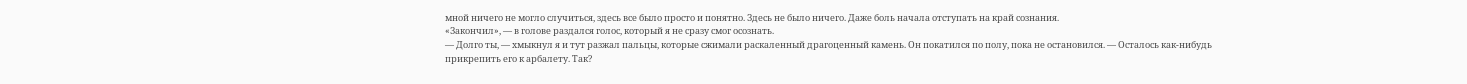мной ничего не могло случиться, здесь все было просто и понятно. Здесь не было ничего. Даже боль начала отступать на край сознания.
«Закончил», — в голове раздался голос, который я не сразу смог осознать.
— Долго ты, — хмыкнул я и тут разжал пальцы, которые сжимали раскаленный драгоценный камень. Он покатился по полу, пока не остановился. — Осталось как-нибудь прикрепить его к арбалету. Так?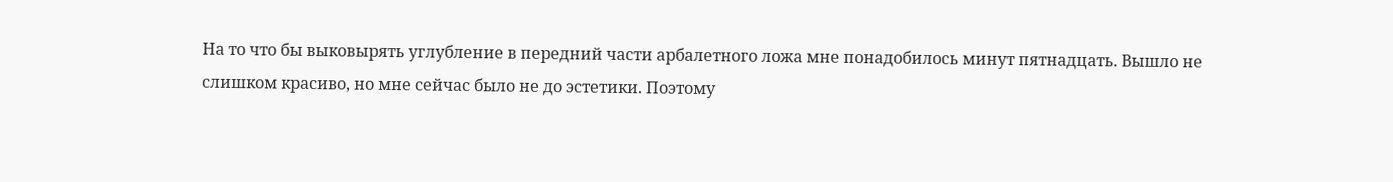На то что бы выковырять углубление в передний части арбалетного ложа мне понадобилось минут пятнадцать. Вышло не слишком красиво, но мне сейчас было не до эстетики. Поэтому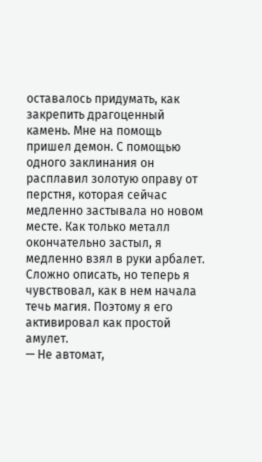оставалось придумать, как закрепить драгоценный камень. Мне на помощь пришел демон. С помощью одного заклинания он расплавил золотую оправу от перстня, которая сейчас медленно застывала но новом месте. Как только металл окончательно застыл, я медленно взял в руки арбалет. Сложно описать, но теперь я чувствовал, как в нем начала течь магия. Поэтому я его активировал как простой амулет.
— Не автомат,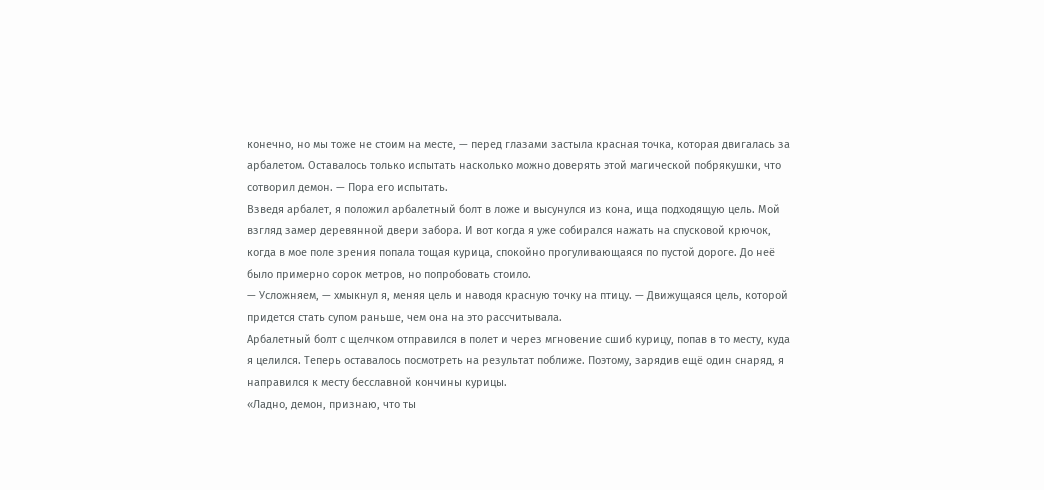конечно, но мы тоже не стоим на месте, — перед глазами застыла красная точка, которая двигалась за арбалетом. Оставалось только испытать насколько можно доверять этой магической побрякушки, что сотворил демон. — Пора его испытать.
Взведя арбалет, я положил арбалетный болт в ложе и высунулся из кона, ища подходящую цель. Мой взгляд замер деревянной двери забора. И вот когда я уже собирался нажать на спусковой крючок, когда в мое поле зрения попала тощая курица, спокойно прогуливающаяся по пустой дороге. До неё было примерно сорок метров, но попробовать стоило.
— Усложняем, — хмыкнул я, меняя цель и наводя красную точку на птицу. — Движущаяся цель, которой придется стать супом раньше, чем она на это рассчитывала.
Арбалетный болт с щелчком отправился в полет и через мгновение сшиб курицу, попав в то месту, куда я целился. Теперь оставалось посмотреть на результат поближе. Поэтому, зарядив ещё один снаряд, я направился к месту бесславной кончины курицы.
«Ладно, демон, признаю, что ты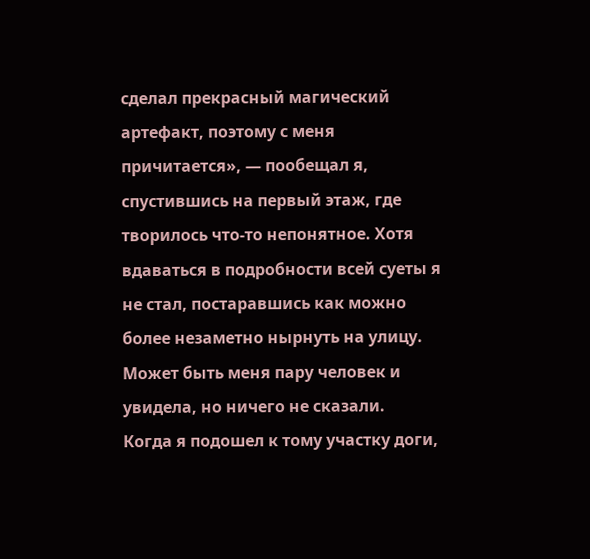сделал прекрасный магический артефакт, поэтому с меня причитается», — пообещал я, спустившись на первый этаж, где творилось что-то непонятное. Хотя вдаваться в подробности всей суеты я не стал, постаравшись как можно более незаметно нырнуть на улицу. Может быть меня пару человек и увидела, но ничего не сказали.
Когда я подошел к тому участку доги,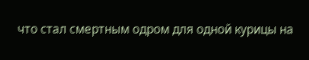что стал смертным одром для одной курицы на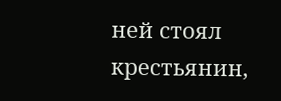ней стоял крестьянин,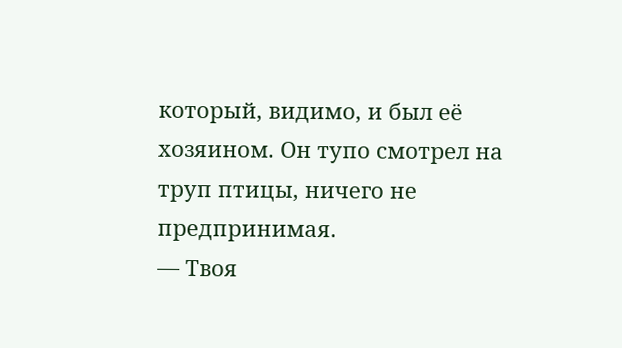который, видимо, и был её хозяином. Он тупо смотрел на труп птицы, ничего не предпринимая.
— Твоя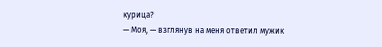курица?
— Моя, — взглянув на меня ответил мужик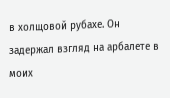в холщовой рубахе. Он задержал взгляд на арбалете в моих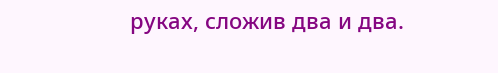руках, сложив два и два.